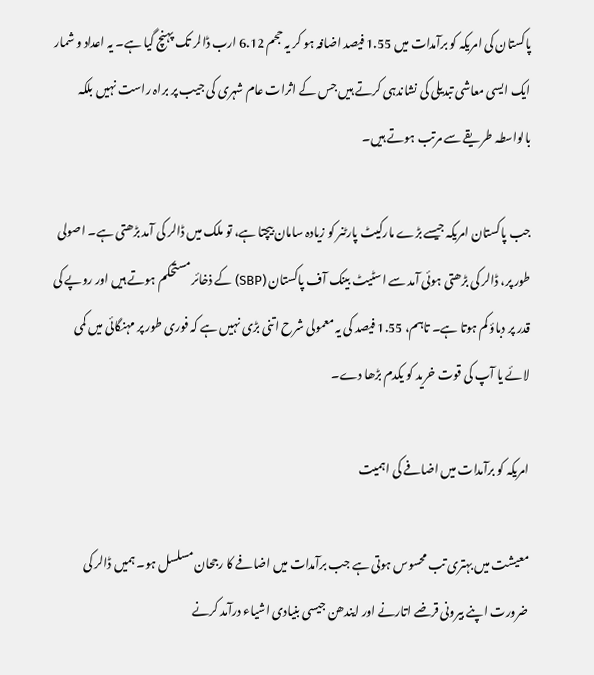پاکستان کی امریکہ کو برآمدات میں 1.55 فیصد اضافہ ہو کر یہ حجم 6.12 ارب ڈالر تک پہنچ گیا ہے۔ یہ اعداد و شمار ایک ایسی معاشی تبدیلی کی نشاندہی کرتے ہیں جس کے اثرات عام شہری کی جیب پر براہ راست نہیں بلکہ بالواسطہ طریقے سے مرتب ہوتے ہیں۔

جب پاکستان امریکہ جیسے بڑے مارکیٹ پارٹنر کو زیادہ سامان بیچتا ہے، تو ملک میں ڈالر کی آمد بڑھتی ہے۔ اصولی طور پر، ڈالر کی بڑھتی ہوئی آمد سے اسٹیٹ بینک آف پاکستان (SBP) کے ذخائر مستحکم ہوتے ہیں اور روپے کی قدر پر دباؤ کم ہوتا ہے۔ تاہم، 1.55 فیصد کی یہ معمولی شرح اتنی بڑی نہیں ہے کہ فوری طور پر مہنگائی میں کمی لائے یا آپ کی قوت خرید کو یکدم بڑھا دے۔

امریکہ کو برآمدات میں اضافے کی اہمیت

معیشت میں بہتری تب محسوس ہوتی ہے جب برآمدات میں اضافے کا رجحان مسلسل ہو۔ ہمیں ڈالر کی ضرورت اپنے بیرونی قرضے اتارنے اور ایندھن جیسی بنیادی اشیاء درآمد کرنے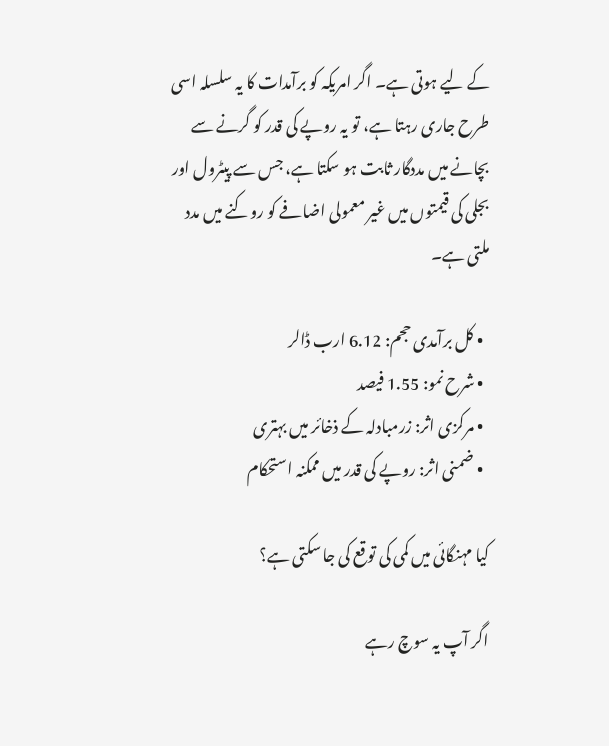کے لیے ہوتی ہے۔ اگر امریکہ کو برآمدات کا یہ سلسلہ اسی طرح جاری رہتا ہے، تو یہ روپے کی قدر کو گرنے سے بچانے میں مددگار ثابت ہو سکتا ہے، جس سے پیٹرول اور بجلی کی قیمتوں میں غیر معمولی اضافے کو روکنے میں مدد ملتی ہے۔

  • کل برآمدی حجم: 6.12 ارب ڈالر
  • شرح نمو: 1.55 فیصد
  • مرکزی اثر: زرمبادلہ کے ذخائر میں بہتری
  • ضمنی اثر: روپے کی قدر میں ممکنہ استحکام

کیا مہنگائی میں کمی کی توقع کی جا سکتی ہے؟

اگر آپ یہ سوچ رہے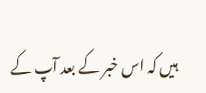ہیں کہ اس خبر کے بعد آپ کے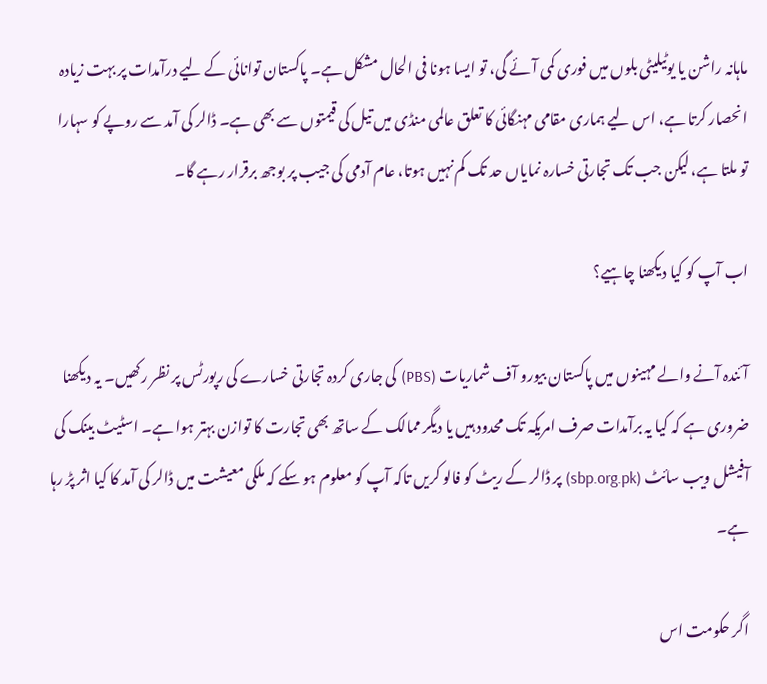ماہانہ راشن یا یوٹیلیٹی بلوں میں فوری کمی آئے گی، تو ایسا ہونا فی الحال مشکل ہے۔ پاکستان توانائی کے لیے درآمدات پر بہت زیادہ انحصار کرتا ہے، اس لیے ہماری مقامی مہنگائی کا تعلق عالمی منڈی میں تیل کی قیمتوں سے بھی ہے۔ ڈالر کی آمد سے روپے کو سہارا تو ملتا ہے، لیکن جب تک تجارتی خسارہ نمایاں حد تک کم نہیں ہوتا، عام آدمی کی جیب پر بوجھ برقرار رہے گا۔

اب آپ کو کیا دیکھنا چاہیے؟

آئندہ آنے والے مہینوں میں پاکستان بیورو آف شماریات (PBS) کی جاری کردہ تجارتی خسارے کی رپورٹس پر نظر رکھیں۔ یہ دیکھنا ضروری ہے کہ کیا یہ برآمدات صرف امریکہ تک محدود ہیں یا دیگر ممالک کے ساتھ بھی تجارت کا توازن بہتر ہوا ہے۔ اسٹیٹ بینک کی آفیشل ویب سائٹ (sbp.org.pk) پر ڈالر کے ریٹ کو فالو کریں تاکہ آپ کو معلوم ہو سکے کہ ملکی معیشت میں ڈالر کی آمد کا کیا اثر پڑ رہا ہے۔

اگر حکومت اس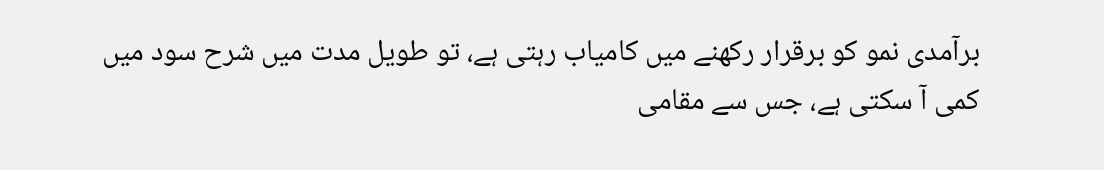برآمدی نمو کو برقرار رکھنے میں کامیاب رہتی ہے، تو طویل مدت میں شرح سود میں کمی آ سکتی ہے، جس سے مقامی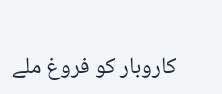کاروبار کو فروغ ملے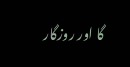گا اور روزگار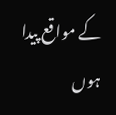کے مواقع پیدا ہوں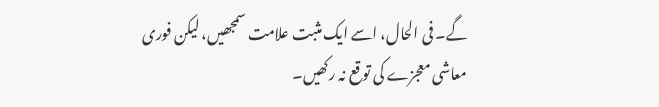گے۔ فی الحال، اسے ایک مثبت علامت سمجھیں، لیکن فوری معاشی معجزے کی توقع نہ رکھیں۔